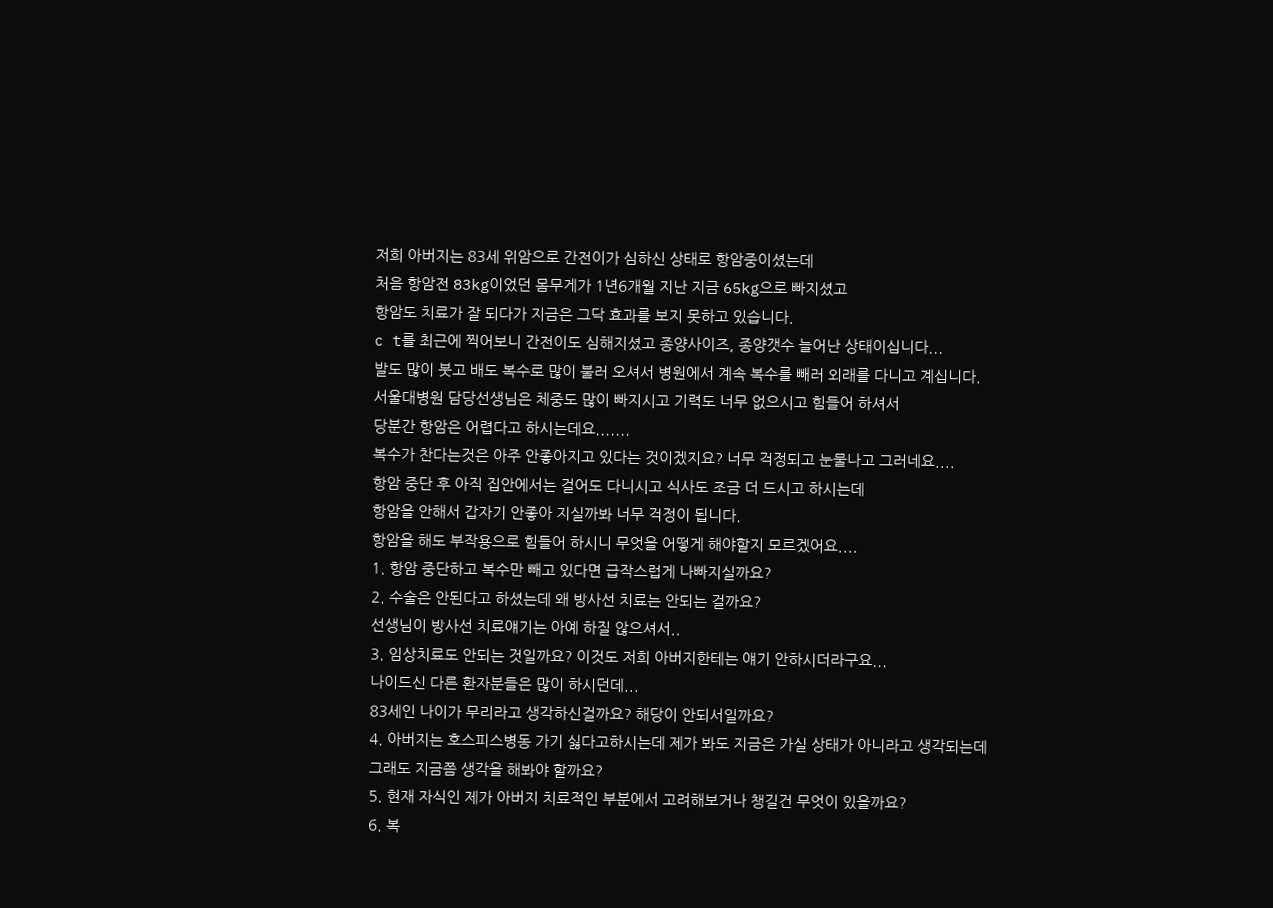저희 아버지는 83세 위암으로 간전이가 심하신 상태로 항암중이셨는데
처음 항암전 83kg이었던 몸무게가 1년6개월 지난 지금 65kg으로 빠지셨고
항암도 치료가 잘 되다가 지금은 그닥 효과를 보지 못하고 있습니다.
c t를 최근에 찍어보니 간전이도 심해지셨고 종양사이즈, 종양갯수 늘어난 상태이십니다...
발도 많이 붓고 배도 복수로 많이 불러 오셔서 병원에서 계속 복수를 빼러 외래를 다니고 계십니다.
서울대병원 담당선생님은 체중도 많이 빠지시고 기력도 너무 없으시고 힘들어 하셔서
당분간 항암은 어렵다고 하시는데요.......
복수가 찬다는것은 아주 안좋아지고 있다는 것이겠지요? 너무 걱정되고 눈물나고 그러네요....
항암 중단 후 아직 집안에서는 걸어도 다니시고 식사도 조금 더 드시고 하시는데
항암을 안해서 갑자기 안좋아 지실까봐 너무 걱정이 됩니다.
항암을 해도 부작용으로 힘들어 하시니 무엇을 어떻게 해야할지 모르겠어요....
1. 항암 중단하고 복수만 빼고 있다면 급작스럽게 나빠지실까요?
2. 수술은 안된다고 하셨는데 왜 방사선 치료는 안되는 걸까요?
선생님이 방사선 치료얘기는 아예 하질 않으셔서..
3. 임상치료도 안되는 것일까요? 이것도 저희 아버지한테는 얘기 안하시더라구요...
나이드신 다른 환자분들은 많이 하시던데...
83세인 나이가 무리라고 생각하신걸까요? 해당이 안되서일까요?
4. 아버지는 호스피스병동 가기 싫다고하시는데 제가 봐도 지금은 가실 상태가 아니라고 생각되는데
그래도 지금쯤 생각을 해봐야 할까요?
5. 현재 자식인 제가 아버지 치료적인 부분에서 고려해보거나 챙길건 무엇이 있을까요?
6. 복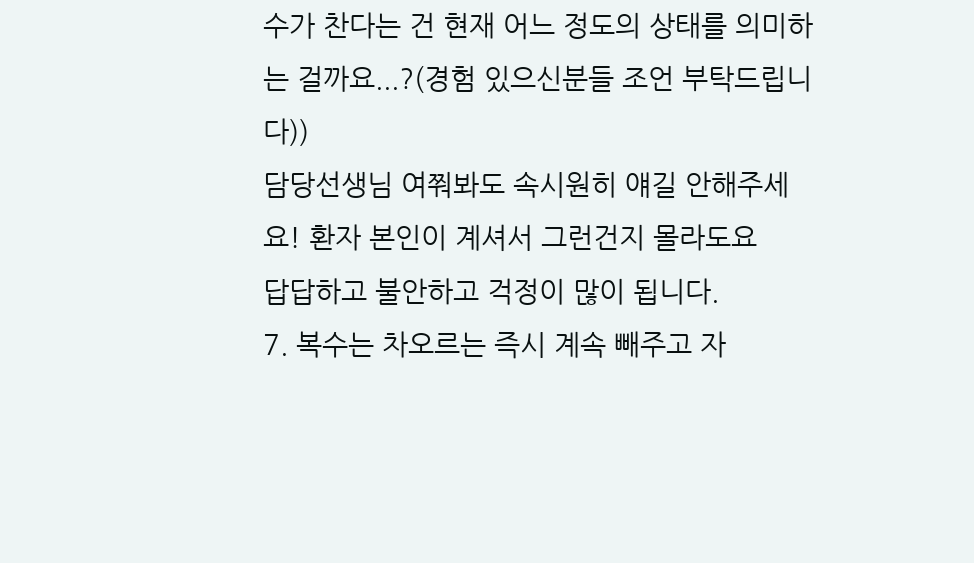수가 찬다는 건 현재 어느 정도의 상태를 의미하는 걸까요...?(경험 있으신분들 조언 부탁드립니다))
담당선생님 여쭤봐도 속시원히 얘길 안해주세요! 환자 본인이 계셔서 그런건지 몰라도요
답답하고 불안하고 걱정이 많이 됩니다.
7. 복수는 차오르는 즉시 계속 빼주고 자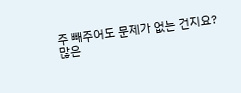주 빼주어도 문제가 없는 건지요?
많은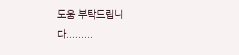도움 부탁드립니다.........